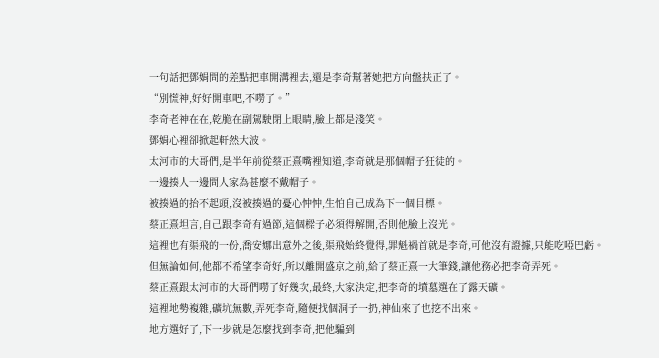一句話把鄧娟問的差點把車開溝裡去,還是李奇幫著她把方向盤扶正了。
“別慌神,好好開車吧,不嘮了。”
李奇老神在在,乾脆在副駕駛閉上眼睛,臉上都是淺笑。
鄧娟心裡卻掀起軒然大波。
太河市的大哥們,是半年前從蔡正熹嘴裡知道,李奇就是那個帽子狂徒的。
一邊揍人一邊問人家為甚麼不戴帽子。
被揍過的抬不起頭,沒被揍過的憂心忡忡,生怕自己成為下一個目標。
蔡正熹坦言,自己跟李奇有過節,這個樑子必須得解開,否則他臉上沒光。
這裡也有渠飛的一份,喬安娜出意外之後,渠飛始終覺得,罪魁禍首就是李奇,可他沒有證據,只能吃啞巴虧。
但無論如何,他都不希望李奇好,所以離開盛京之前,給了蔡正熹一大筆錢,讓他務必把李奇弄死。
蔡正熹跟太河市的大哥們嘮了好幾次,最終,大家決定,把李奇的墳墓選在了露天礦。
這裡地勢複雜,礦坑無數,弄死李奇,隨便找個洞子一扔,神仙來了也挖不出來。
地方選好了,下一步就是怎麼找到李奇,把他騙到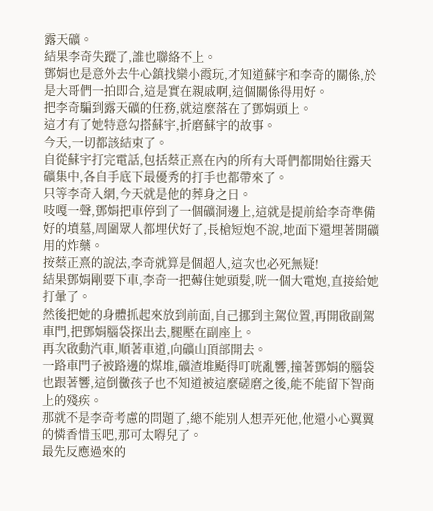露天礦。
結果李奇失蹤了,誰也聯絡不上。
鄧娟也是意外去牛心鎮找欒小霞玩,才知道蘇宇和李奇的關係,於是大哥們一拍即合,這是實在親戚啊,這個關係得用好。
把李奇騙到露天礦的任務,就這麼落在了鄧娟頭上。
這才有了她特意勾搭蘇宇,折磨蘇宇的故事。
今天,一切都該結束了。
自從蘇宇打完電話,包括蔡正熹在內的所有大哥們都開始往露天礦集中,各自手底下最優秀的打手也都帶來了。
只等李奇入網,今天就是他的葬身之日。
吱嘎一聲,鄧娟把車停到了一個礦洞邊上,這就是提前給李奇準備好的墳墓,周圍眾人都埋伏好了,長槍短炮不說,地面下還埋著開礦用的炸藥。
按蔡正熹的說法,李奇就算是個超人,這次也必死無疑!
結果鄧娟剛要下車,李奇一把薅住她頭髮,咣一個大電炮,直接給她打暈了。
然後把她的身體抓起來放到前面,自己挪到主駕位置,再開啟副駕車門,把鄧娟腦袋探出去,腿壓在副座上。
再次啟動汽車,順著車道,向礦山頂部開去。
一路車門子被路邊的煤堆,礦渣堆颳得叮咣亂響,撞著鄧娟的腦袋也跟著響,這倒黴孩子也不知道被這麼磋磨之後,能不能留下智商上的殘疾。
那就不是李奇考慮的問題了,總不能別人想弄死他,他還小心翼翼的憐香惜玉吧,那可太嘚兒了。
最先反應過來的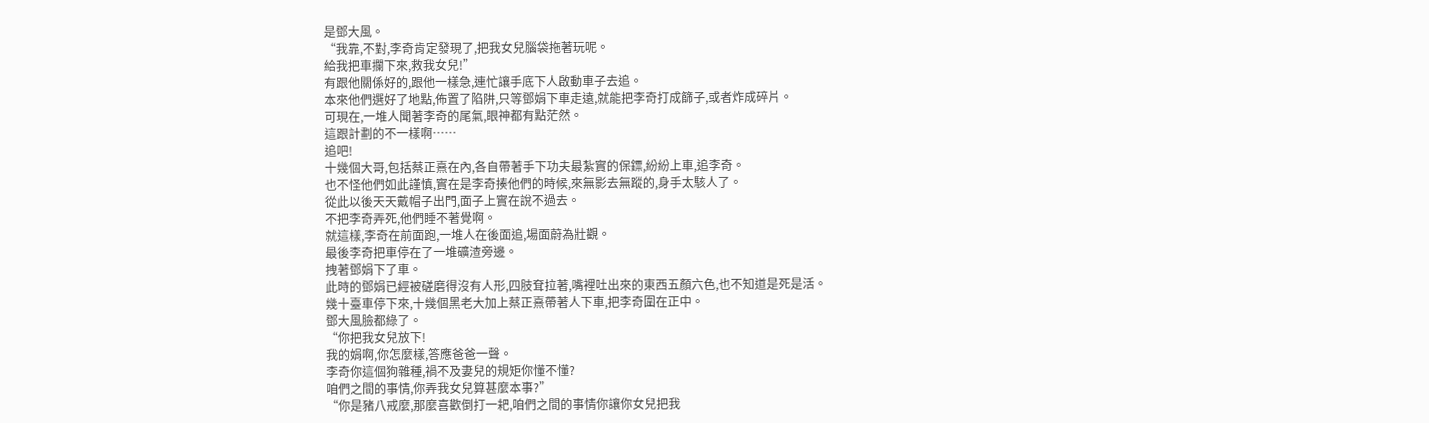是鄧大風。
“我靠,不對,李奇肯定發現了,把我女兒腦袋拖著玩呢。
給我把車攔下來,救我女兒!”
有跟他關係好的,跟他一樣急,連忙讓手底下人啟動車子去追。
本來他們選好了地點,佈置了陷阱,只等鄧娟下車走遠,就能把李奇打成篩子,或者炸成碎片。
可現在,一堆人聞著李奇的尾氣,眼神都有點茫然。
這跟計劃的不一樣啊……
追吧!
十幾個大哥,包括蔡正熹在內,各自帶著手下功夫最紮實的保鏢,紛紛上車,追李奇。
也不怪他們如此謹慎,實在是李奇揍他們的時候,來無影去無蹤的,身手太駭人了。
從此以後天天戴帽子出門,面子上實在說不過去。
不把李奇弄死,他們睡不著覺啊。
就這樣,李奇在前面跑,一堆人在後面追,場面蔚為壯觀。
最後李奇把車停在了一堆礦渣旁邊。
拽著鄧娟下了車。
此時的鄧娟已經被磋磨得沒有人形,四肢耷拉著,嘴裡吐出來的東西五顏六色,也不知道是死是活。
幾十臺車停下來,十幾個黑老大加上蔡正熹帶著人下車,把李奇圍在正中。
鄧大風臉都綠了。
“你把我女兒放下!
我的娟啊,你怎麼樣,答應爸爸一聲。
李奇你這個狗雜種,禍不及妻兒的規矩你懂不懂?
咱們之間的事情,你弄我女兒算甚麼本事?”
“你是豬八戒麼,那麼喜歡倒打一耙,咱們之間的事情你讓你女兒把我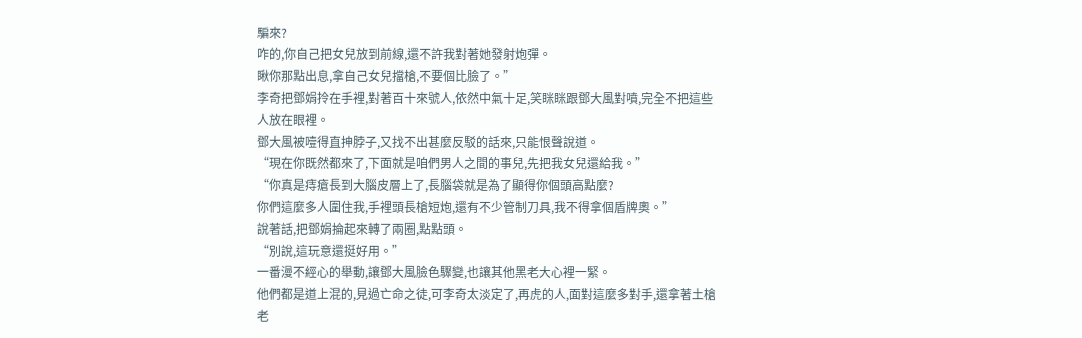騙來?
咋的,你自己把女兒放到前線,還不許我對著她發射炮彈。
瞅你那點出息,拿自己女兒擋槍,不要個比臉了。”
李奇把鄧娟拎在手裡,對著百十來號人,依然中氣十足,笑眯眯跟鄧大風對噴,完全不把這些人放在眼裡。
鄧大風被噎得直抻脖子,又找不出甚麼反駁的話來,只能恨聲說道。
“現在你既然都來了,下面就是咱們男人之間的事兒,先把我女兒還給我。”
“你真是痔瘡長到大腦皮層上了,長腦袋就是為了顯得你個頭高點麼?
你們這麼多人圍住我,手裡頭長槍短炮,還有不少管制刀具,我不得拿個盾牌奧。”
說著話,把鄧娟掄起來轉了兩圈,點點頭。
“別說,這玩意還挺好用。”
一番漫不經心的舉動,讓鄧大風臉色驟變,也讓其他黑老大心裡一緊。
他們都是道上混的,見過亡命之徒,可李奇太淡定了,再虎的人,面對這麼多對手,還拿著土槍老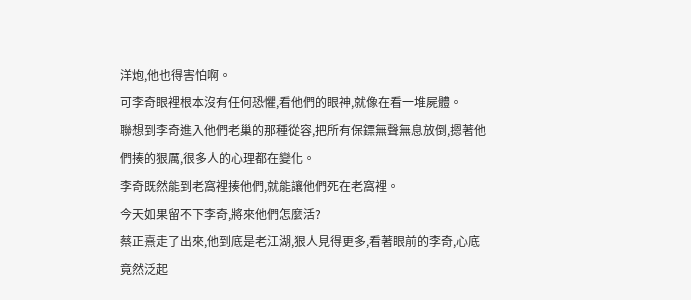洋炮,他也得害怕啊。
可李奇眼裡根本沒有任何恐懼,看他們的眼神,就像在看一堆屍體。
聯想到李奇進入他們老巢的那種從容,把所有保鏢無聲無息放倒,摁著他們揍的狠厲,很多人的心理都在變化。
李奇既然能到老窩裡揍他們,就能讓他們死在老窩裡。
今天如果留不下李奇,將來他們怎麼活?
蔡正熹走了出來,他到底是老江湖,狠人見得更多,看著眼前的李奇,心底竟然泛起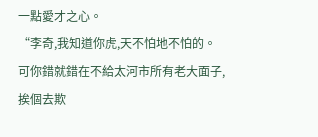一點愛才之心。
“李奇,我知道你虎,天不怕地不怕的。
可你錯就錯在不給太河市所有老大面子,挨個去欺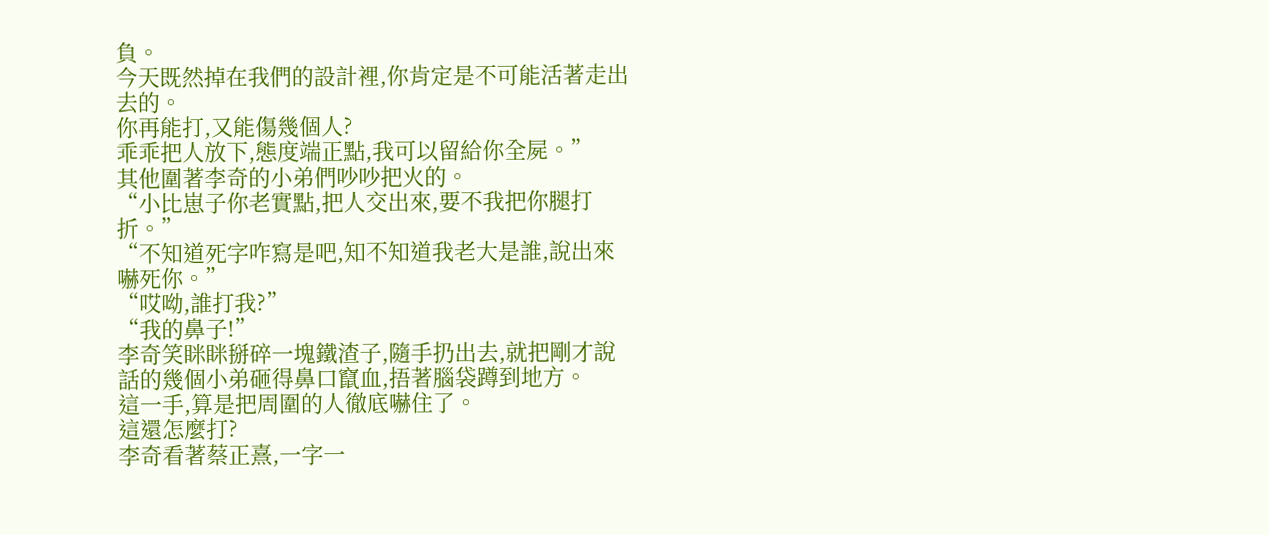負。
今天既然掉在我們的設計裡,你肯定是不可能活著走出去的。
你再能打,又能傷幾個人?
乖乖把人放下,態度端正點,我可以留給你全屍。”
其他圍著李奇的小弟們吵吵把火的。
“小比崽子你老實點,把人交出來,要不我把你腿打折。”
“不知道死字咋寫是吧,知不知道我老大是誰,說出來嚇死你。”
“哎呦,誰打我?”
“我的鼻子!”
李奇笑眯眯掰碎一塊鐵渣子,隨手扔出去,就把剛才說話的幾個小弟砸得鼻口竄血,捂著腦袋蹲到地方。
這一手,算是把周圍的人徹底嚇住了。
這還怎麼打?
李奇看著蔡正熹,一字一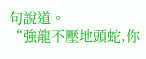句說道。
“強龍不壓地頭蛇,你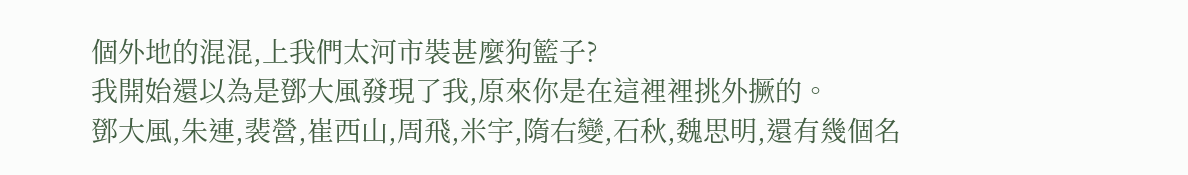個外地的混混,上我們太河市裝甚麼狗籃子?
我開始還以為是鄧大風發現了我,原來你是在這裡裡挑外撅的。
鄧大風,朱連,裴營,崔西山,周飛,米宇,隋右變,石秋,魏思明,還有幾個名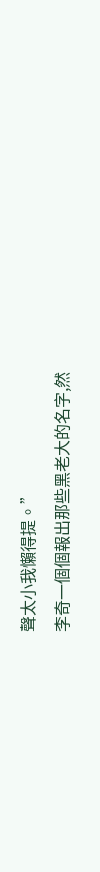聲太小我懶得提。”
李奇一個個報出那些黑老大的名字,然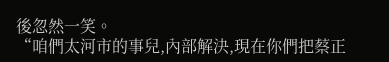後忽然一笑。
“咱們太河市的事兒,內部解決,現在你們把蔡正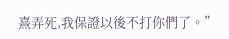熹弄死,我保證以後不打你們了。”